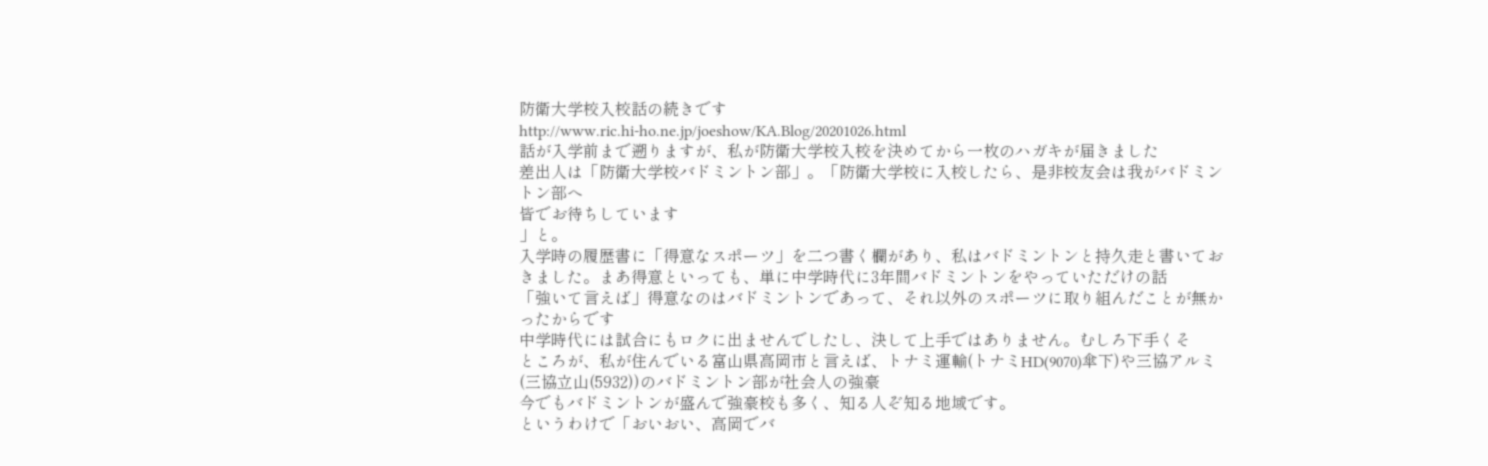防衛大学校入校話の続きです
http://www.ric.hi-ho.ne.jp/joeshow/KA.Blog/20201026.html
話が入学前まで遡りますが、私が防衛大学校入校を決めてから一枚のハガキが届きました
差出人は「防衛大学校バドミントン部」。「防衛大学校に入校したら、是非校友会は我がバドミントン部へ
皆でお待ちしています
」と。
入学時の履歴書に「得意なスポーツ」を二つ書く欄があり、私はバドミントンと持久走と書いておきました。まあ得意といっても、単に中学時代に3年間バドミントンをやっていただけの話
「強いて言えば」得意なのはバドミントンであって、それ以外のスポーツに取り組んだことが無かったからです
中学時代には試合にもロクに出ませんでしたし、決して上手ではありません。むしろ下手くそ
ところが、私が住んでいる富山県高岡市と言えば、トナミ運輸(トナミHD(9070)傘下)や三協アルミ(三協立山(5932))のバドミントン部が社会人の強豪
今でもバドミントンが盛んで強豪校も多く、知る人ぞ知る地域です。
というわけで「おいおい、高岡でバ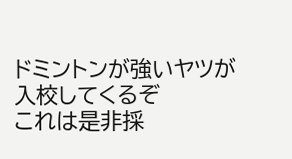ドミントンが強いヤツが入校してくるぞ
これは是非採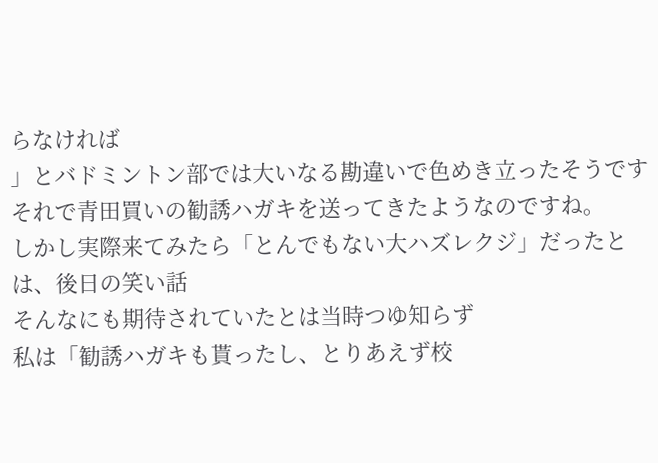らなければ
」とバドミントン部では大いなる勘違いで色めき立ったそうです
それで青田買いの勧誘ハガキを送ってきたようなのですね。
しかし実際来てみたら「とんでもない大ハズレクジ」だったとは、後日の笑い話
そんなにも期待されていたとは当時つゆ知らず
私は「勧誘ハガキも貰ったし、とりあえず校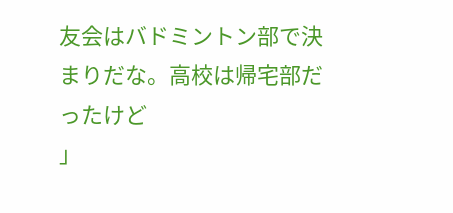友会はバドミントン部で決まりだな。高校は帰宅部だったけど
」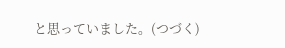と思っていました。(つづく)